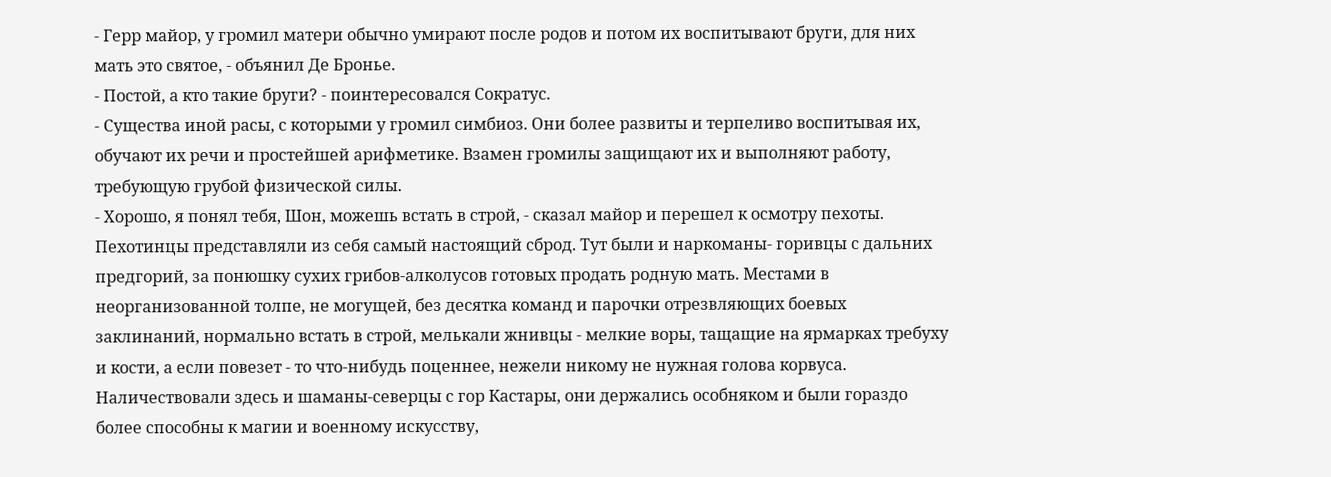- Герр майор, у громил матери обычно умирают после родов и потом их воспитывают бруги, для них мать это святое, - объянил Де Бронье.
- Постой, а кто такие бруги? - поинтересовался Сократус.
- Существа иной расы, с которыми у громил симбиоз. Они более развиты и терпеливо воспитывая их, обучают их речи и простейшей арифметике. Взамен громилы защищают их и выполняют работу, требующую грубой физической силы.
- Хорошо, я понял тебя, Шон, можешь встать в строй, - сказал майор и перешел к осмотру пехоты.
Пехотинцы представляли из себя самый настоящий сброд. Тут были и наркоманы- горивцы с дальних предгорий, за понюшку сухих грибов-алколусов готовых продать родную мать. Местами в неорганизованной толпе, не могущей, без десятка команд и парочки отрезвляющих боевых заклинаний, нормально встать в строй, мелькали жнивцы - мелкие воры, тащащие на ярмарках требуху и кости, а если повезет - то что-нибудь поценнее, нежели никому не нужная голова корвуса. Наличествовали здесь и шаманы-северцы с гор Кастары, они держались особняком и были гораздо более способны к магии и военному искусству,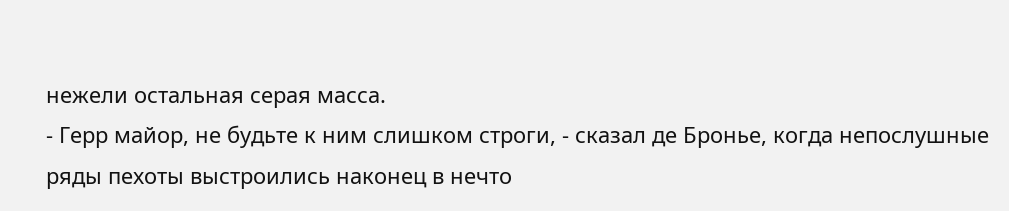нежели остальная серая масса.
- Герр майор, не будьте к ним слишком строги, - сказал де Бронье, когда непослушные ряды пехоты выстроились наконец в нечто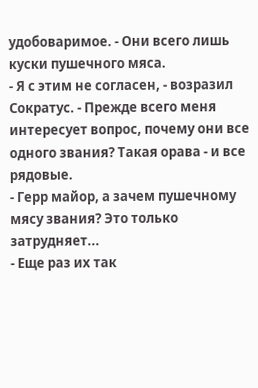удобоваримое. - Они всего лишь куски пушечного мяса.
- Я с этим не согласен, - возразил Сократус. - Прежде всего меня интересует вопрос, почему они все одного звания? Такая орава - и все рядовые.
- Герр майор, а зачем пушечному мясу звания? Это только затрудняет...
- Еще раз их так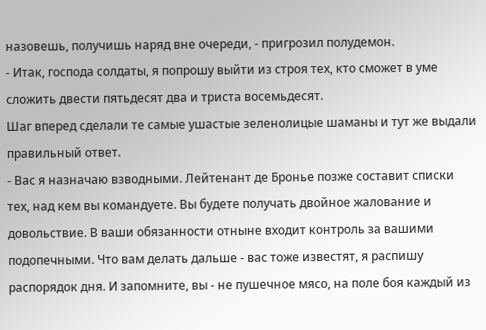назовешь, получишь наряд вне очереди, - пригрозил полудемон.
- Итак, господа солдаты, я попрошу выйти из строя тех, кто сможет в уме сложить двести пятьдесят два и триста восемьдесят.
Шаг вперед сделали те самые ушастые зеленолицые шаманы и тут же выдали правильный ответ.
- Вас я назначаю взводными. Лейтенант де Бронье позже составит списки тех, над кем вы командуете. Вы будете получать двойное жалование и довольствие. В ваши обязанности отныне входит контроль за вашими подопечными. Что вам делать дальше - вас тоже известят, я распишу распорядок дня. И запомните, вы - не пушечное мясо, на поле боя каждый из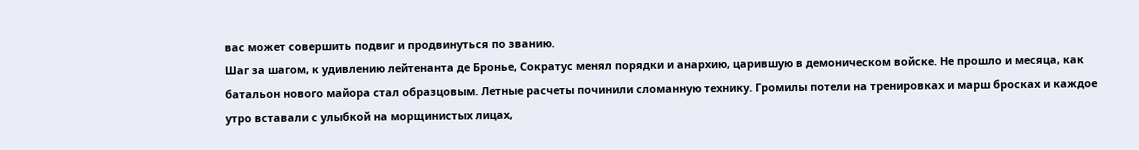вас может совершить подвиг и продвинуться по званию.
Шаг за шагом, к удивлению лейтенанта де Бронье, Сократус менял порядки и анархию, царившую в демоническом войске. Не прошло и месяца, как батальон нового майора стал образцовым. Летные расчеты починили сломанную технику. Громилы потели на тренировках и марш бросках и каждое утро вставали с улыбкой на морщинистых лицах,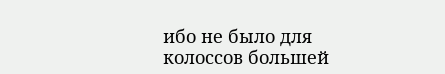ибо не было для колоссов большей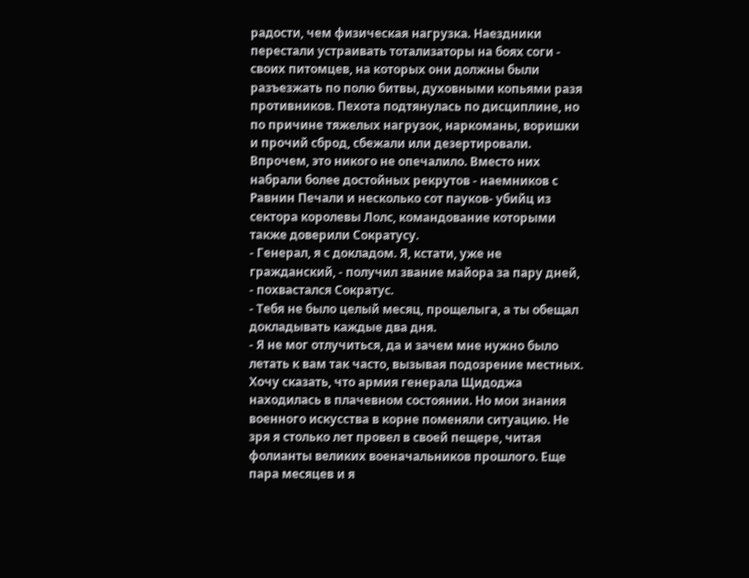радости, чем физическая нагрузка. Наездники перестали устраивать тотализаторы на боях соги - своих питомцев, на которых они должны были разъезжать по полю битвы, духовными копьями разя противников. Пехота подтянулась по дисциплине, но по причине тяжелых нагрузок, наркоманы, воришки и прочий сброд, сбежали или дезертировали. Впрочем, это никого не опечалило. Вместо них набрали более достойных рекрутов - наемников с Равнин Печали и несколько сот пауков- убийц из сектора королевы Лолс, командование которыми также доверили Сократусу.
- Генерал, я с докладом. Я, кстати, уже не гражданский, - получил звание майора за пару дней, - похвастался Сократус.
- Тебя не было целый месяц, прощелыга, а ты обещал докладывать каждые два дня.
- Я не мог отлучиться, да и зачем мне нужно было летать к вам так часто, вызывая подозрение местных. Хочу сказать, что армия генерала Щидоджа находилась в плачевном состоянии. Но мои знания военного искусства в корне поменяли ситуацию. Не зря я столько лет провел в своей пещере, читая фолианты великих военачальников прошлого. Еще пара месяцев и я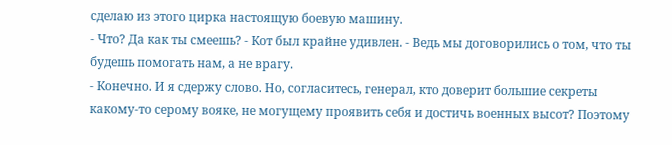сделаю из этого цирка настоящую боевую машину.
- Что? Да как ты смеешь? - Кот был крайне удивлен. - Ведь мы договорились о том, что ты будешь помогать нам, а не врагу.
- Конечно. И я сдержу слово. Но, согласитесь, генерал, кто доверит большие секреты какому-то серому вояке, не могущему проявить себя и достичь военных высот? Поэтому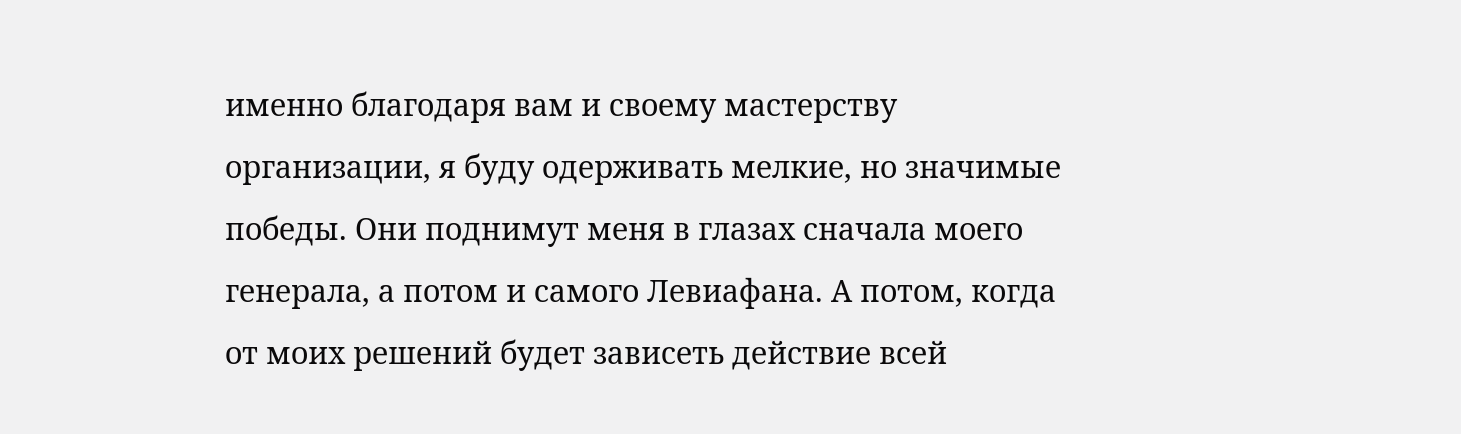именно благодаря вам и своему мастерству организации, я буду одерживать мелкие, но значимые победы. Они поднимут меня в глазах сначала моего генерала, а потом и самого Левиафана. А потом, когда от моих решений будет зависеть действие всей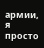армии, я просто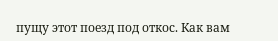пущу этот поезд под откос. Как вам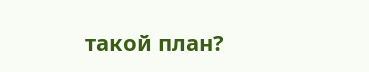такой план?